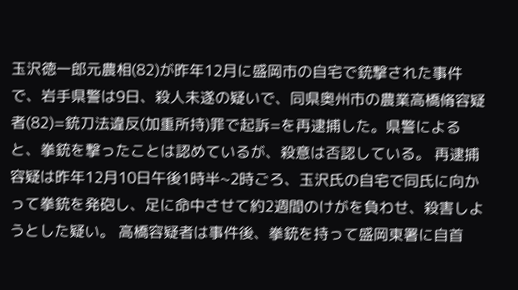玉沢徳一郎元農相(82)が昨年12月に盛岡市の自宅で銃撃された事件で、岩手県警は9日、殺人未遂の疑いで、同県奥州市の農業高橋脩容疑者(82)=銃刀法違反(加重所持)罪で起訴=を再逮捕した。県警によると、拳銃を撃ったことは認めているが、殺意は否認している。 再逮捕容疑は昨年12月10日午後1時半~2時ごろ、玉沢氏の自宅で同氏に向かって拳銃を発砲し、足に命中させて約2週間のけがを負わせ、殺害しようとした疑い。 高橋容疑者は事件後、拳銃を持って盛岡東署に自首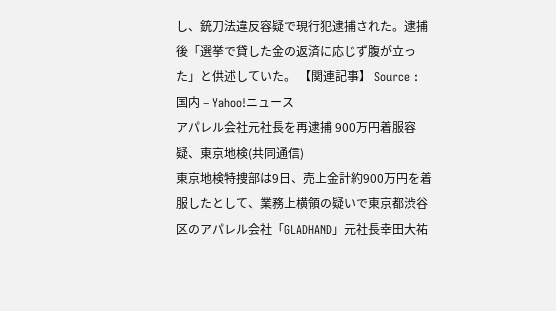し、銃刀法違反容疑で現行犯逮捕された。逮捕後「選挙で貸した金の返済に応じず腹が立った」と供述していた。 【関連記事】 Source : 国内 – Yahoo!ニュース
アパレル会社元社長を再逮捕 900万円着服容疑、東京地検(共同通信)
東京地検特捜部は9日、売上金計約900万円を着服したとして、業務上横領の疑いで東京都渋谷区のアパレル会社「GLADHAND」元社長幸田大祐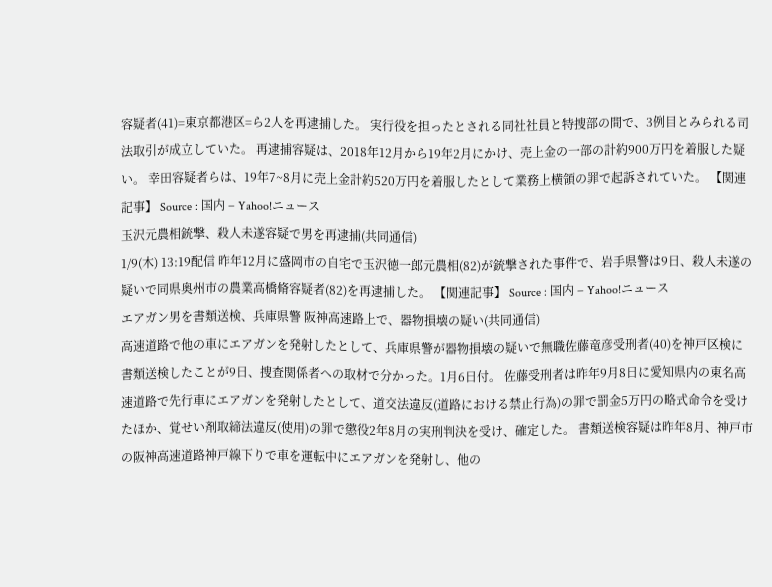容疑者(41)=東京都港区=ら2人を再逮捕した。 実行役を担ったとされる同社社員と特捜部の間で、3例目とみられる司法取引が成立していた。 再逮捕容疑は、2018年12月から19年2月にかけ、売上金の一部の計約900万円を着服した疑い。 幸田容疑者らは、19年7~8月に売上金計約520万円を着服したとして業務上横領の罪で起訴されていた。 【関連記事】 Source : 国内 – Yahoo!ニュース
玉沢元農相銃撃、殺人未遂容疑で男を再逮捕(共同通信)
1/9(木) 13:19配信 昨年12月に盛岡市の自宅で玉沢徳一郎元農相(82)が銃撃された事件で、岩手県警は9日、殺人未遂の疑いで同県奥州市の農業高橋脩容疑者(82)を再逮捕した。 【関連記事】 Source : 国内 – Yahoo!ニュース
エアガン男を書類送検、兵庫県警 阪神高速路上で、器物損壊の疑い(共同通信)
高速道路で他の車にエアガンを発射したとして、兵庫県警が器物損壊の疑いで無職佐藤竜彦受刑者(40)を神戸区検に書類送検したことが9日、捜査関係者への取材で分かった。1月6日付。 佐藤受刑者は昨年9月8日に愛知県内の東名高速道路で先行車にエアガンを発射したとして、道交法違反(道路における禁止行為)の罪で罰金5万円の略式命令を受けたほか、覚せい剤取締法違反(使用)の罪で懲役2年8月の実刑判決を受け、確定した。 書類送検容疑は昨年8月、神戸市の阪神高速道路神戸線下りで車を運転中にエアガンを発射し、他の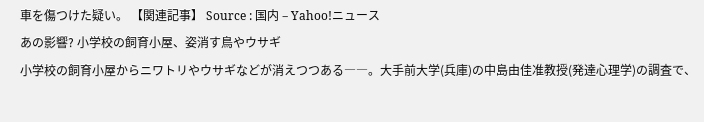車を傷つけた疑い。 【関連記事】 Source : 国内 – Yahoo!ニュース
あの影響? 小学校の飼育小屋、姿消す鳥やウサギ
小学校の飼育小屋からニワトリやウサギなどが消えつつある――。大手前大学(兵庫)の中島由佳准教授(発達心理学)の調査で、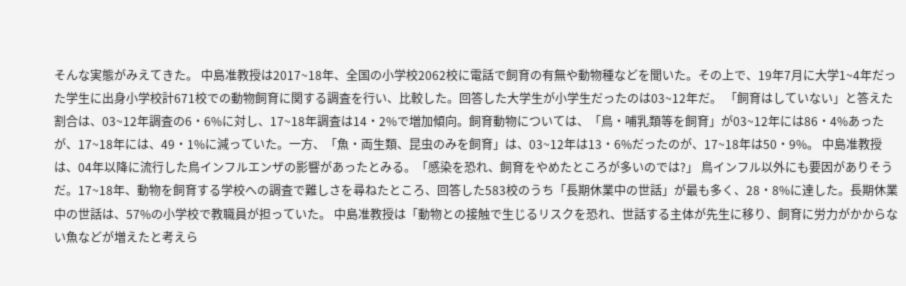そんな実態がみえてきた。 中島准教授は2017~18年、全国の小学校2062校に電話で飼育の有無や動物種などを聞いた。その上で、19年7月に大学1~4年だった学生に出身小学校計671校での動物飼育に関する調査を行い、比較した。回答した大学生が小学生だったのは03~12年だ。 「飼育はしていない」と答えた割合は、03~12年調査の6・6%に対し、17~18年調査は14・2%で増加傾向。飼育動物については、「鳥・哺乳類等を飼育」が03~12年には86・4%あったが、17~18年には、49・1%に減っていた。一方、「魚・両生類、昆虫のみを飼育」は、03~12年は13・6%だったのが、17~18年は50・9%。 中島准教授は、04年以降に流行した鳥インフルエンザの影響があったとみる。「感染を恐れ、飼育をやめたところが多いのでは?」 鳥インフル以外にも要因がありそうだ。17~18年、動物を飼育する学校への調査で難しさを尋ねたところ、回答した583校のうち「長期休業中の世話」が最も多く、28・8%に達した。長期休業中の世話は、57%の小学校で教職員が担っていた。 中島准教授は「動物との接触で生じるリスクを恐れ、世話する主体が先生に移り、飼育に労力がかからない魚などが増えたと考えら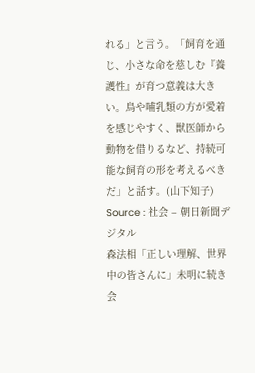れる」と言う。「飼育を通じ、小さな命を慈しむ『養護性』が育つ意義は大きい。鳥や哺乳類の方が愛着を感じやすく、獣医師から動物を借りるなど、持続可能な飼育の形を考えるべきだ」と話す。(山下知子) Source : 社会 – 朝日新聞デジタル
森法相「正しい理解、世界中の皆さんに」未明に続き会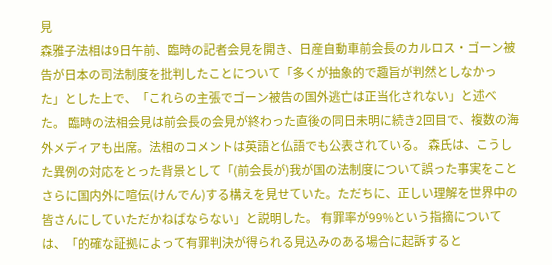見
森雅子法相は9日午前、臨時の記者会見を開き、日産自動車前会長のカルロス・ゴーン被告が日本の司法制度を批判したことについて「多くが抽象的で趣旨が判然としなかった」とした上で、「これらの主張でゴーン被告の国外逃亡は正当化されない」と述べた。 臨時の法相会見は前会長の会見が終わった直後の同日未明に続き2回目で、複数の海外メディアも出席。法相のコメントは英語と仏語でも公表されている。 森氏は、こうした異例の対応をとった背景として「(前会長が)我が国の法制度について誤った事実をことさらに国内外に喧伝(けんでん)する構えを見せていた。ただちに、正しい理解を世界中の皆さんにしていただかねばならない」と説明した。 有罪率が99%という指摘については、「的確な証拠によって有罪判決が得られる見込みのある場合に起訴すると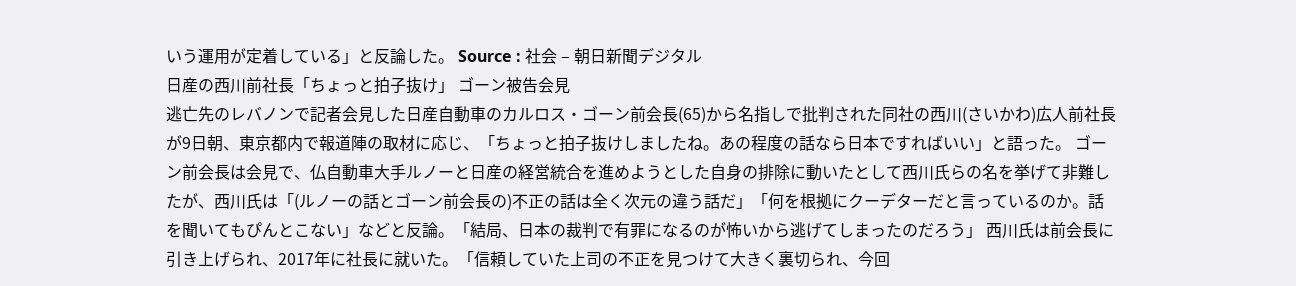いう運用が定着している」と反論した。 Source : 社会 – 朝日新聞デジタル
日産の西川前社長「ちょっと拍子抜け」 ゴーン被告会見
逃亡先のレバノンで記者会見した日産自動車のカルロス・ゴーン前会長(65)から名指しで批判された同社の西川(さいかわ)広人前社長が9日朝、東京都内で報道陣の取材に応じ、「ちょっと拍子抜けしましたね。あの程度の話なら日本ですればいい」と語った。 ゴーン前会長は会見で、仏自動車大手ルノーと日産の経営統合を進めようとした自身の排除に動いたとして西川氏らの名を挙げて非難したが、西川氏は「(ルノーの話とゴーン前会長の)不正の話は全く次元の違う話だ」「何を根拠にクーデターだと言っているのか。話を聞いてもぴんとこない」などと反論。「結局、日本の裁判で有罪になるのが怖いから逃げてしまったのだろう」 西川氏は前会長に引き上げられ、2017年に社長に就いた。「信頼していた上司の不正を見つけて大きく裏切られ、今回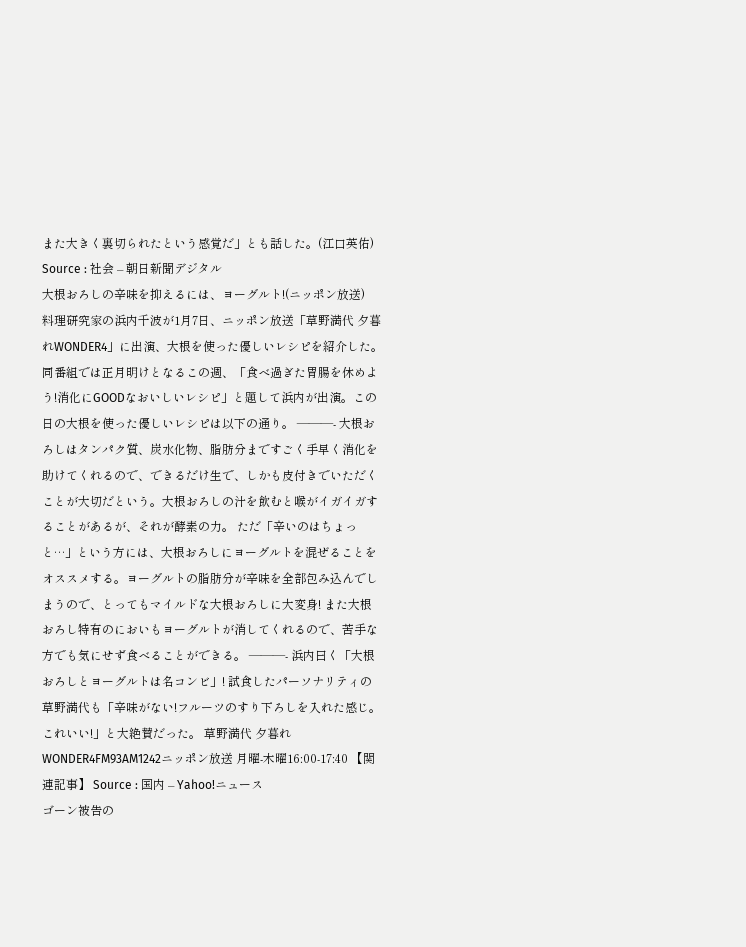また大きく裏切られたという感覚だ」とも話した。(江口英佑) Source : 社会 – 朝日新聞デジタル
大根おろしの辛味を抑えるには、ヨーグルト!(ニッポン放送)
料理研究家の浜内千波が1月7日、ニッポン放送「草野満代 夕暮れWONDER4」に出演、大根を使った優しいレシピを紹介した。 同番組では正月明けとなるこの週、「食べ過ぎた胃腸を休めよう!消化にGOODなおいしいレシピ」と題して浜内が出演。この日の大根を使った優しいレシピは以下の通り。 ―――- 大根おろしはタンパク質、炭水化物、脂肪分まですごく手早く消化を助けてくれるので、できるだけ生で、しかも皮付きでいただくことが大切だという。大根おろしの汁を飲むと喉がイガイガすることがあるが、それが酵素の力。 ただ「辛いのはちょっと…」という方には、大根おろしにヨーグルトを混ぜることをオススメする。ヨーグルトの脂肪分が辛味を全部包み込んでしまうので、とってもマイルドな大根おろしに大変身! また大根おろし特有のにおいもヨーグルトが消してくれるので、苦手な方でも気にせず食べることができる。 ―――- 浜内曰く「大根おろしとヨーグルトは名コンビ」! 試食したパーソナリティの草野満代も「辛味がない!フルーツのすり下ろしを入れた感じ。これいい!」と大絶賛だった。 草野満代 夕暮れWONDER4FM93AM1242ニッポン放送 月曜-木曜16:00-17:40 【関連記事】 Source : 国内 – Yahoo!ニュース
ゴーン被告の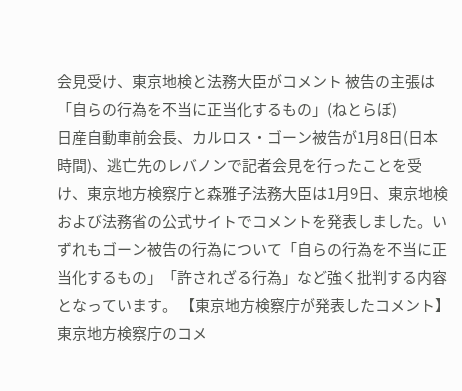会見受け、東京地検と法務大臣がコメント 被告の主張は「自らの行為を不当に正当化するもの」(ねとらぼ)
日産自動車前会長、カルロス・ゴーン被告が1月8日(日本時間)、逃亡先のレバノンで記者会見を行ったことを受け、東京地方検察庁と森雅子法務大臣は1月9日、東京地検および法務省の公式サイトでコメントを発表しました。いずれもゴーン被告の行為について「自らの行為を不当に正当化するもの」「許されざる行為」など強く批判する内容となっています。 【東京地方検察庁が発表したコメント】 東京地方検察庁のコメ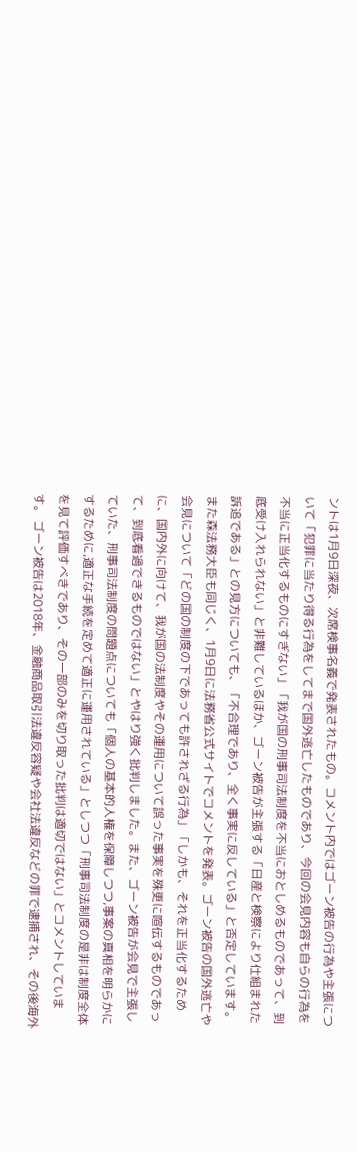ントは1月9日深夜、次席検事名義で発表されたもの。コメント内ではゴーン被告の行為や主張について「犯罪に当たり得る行為をしてまで国外逃亡したものであり、今回の会見内容も自らの行為を不当に正当化するものにすぎない」「我が国の刑事司法制度を不当におとしめるものであって、到底受け入れられない」と非難しているほか、ゴーン被告が主張する「日産と検察により仕組まれた訴追である」との見方についても、「不合理であり、全く事実に反している」と否定しています。 また森法務大臣も同じく、1月9日に法務省公式サイトでコメントを発表。ゴーン被告の国外逃亡や会見について「どの国の制度の下であっても許されざる行為」「しかも、それを正当化するために、国内外に向けて、我が国の法制度やその運用について誤った事実を殊更に喧伝するものであって、到底看過できるものではない」とやはり強く批判しました。また、ゴーン被告が会見で主張していた、刑事司法制度の問題点についても「個人の基本的人権を保障しつつ,事案の真相を明らかにするために,適正な手続を定めて適正に運用されている」としつつ「刑事司法制度の是非は制度全体を見て評価すべきであり、その一部のみを切り取った批判は適切ではない」とコメントしています。 ゴーン被告は2018年、金融商品取引法違反容疑や会社法違反などの罪で逮捕され、その後海外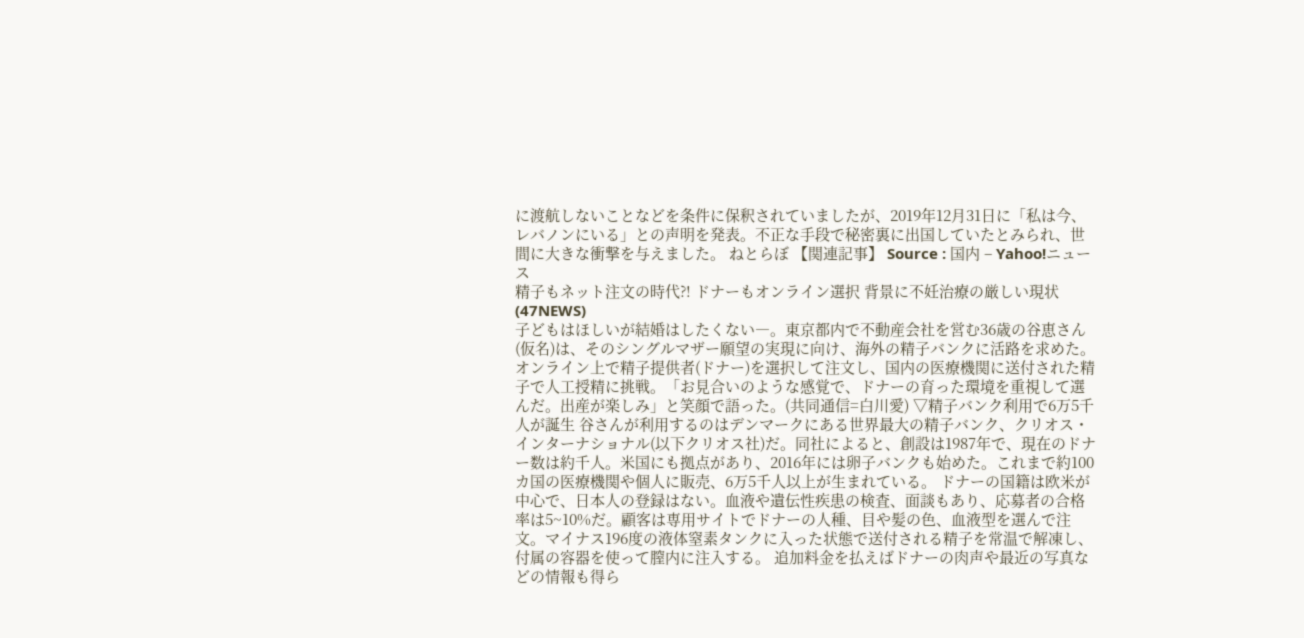に渡航しないことなどを条件に保釈されていましたが、2019年12月31日に「私は今、レバノンにいる」との声明を発表。不正な手段で秘密裏に出国していたとみられ、世間に大きな衝撃を与えました。 ねとらぼ 【関連記事】 Source : 国内 – Yahoo!ニュース
精子もネット注文の時代?! ドナーもオンライン選択 背景に不妊治療の厳しい現状(47NEWS)
子どもはほしいが結婚はしたくない―。東京都内で不動産会社を営む36歳の谷恵さん(仮名)は、そのシングルマザー願望の実現に向け、海外の精子バンクに活路を求めた。オンライン上で精子提供者(ドナー)を選択して注文し、国内の医療機関に送付された精子で人工授精に挑戦。「お見合いのような感覚で、ドナーの育った環境を重視して選んだ。出産が楽しみ」と笑顔で語った。(共同通信=白川愛) ▽精子バンク利用で6万5千人が誕生 谷さんが利用するのはデンマークにある世界最大の精子バンク、クリオス・インターナショナル(以下クリオス社)だ。同社によると、創設は1987年で、現在のドナー数は約千人。米国にも拠点があり、2016年には卵子バンクも始めた。これまで約100カ国の医療機関や個人に販売、6万5千人以上が生まれている。 ドナーの国籍は欧米が中心で、日本人の登録はない。血液や遺伝性疾患の検査、面談もあり、応募者の合格率は5~10%だ。顧客は専用サイトでドナーの人種、目や髪の色、血液型を選んで注文。マイナス196度の液体窒素タンクに入った状態で送付される精子を常温で解凍し、付属の容器を使って膣内に注入する。 追加料金を払えばドナーの肉声や最近の写真などの情報も得ら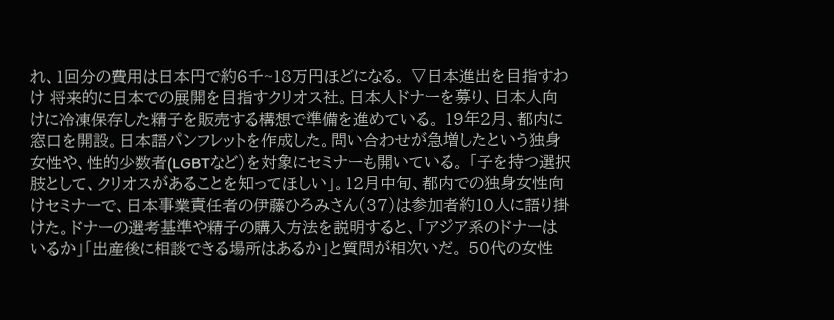れ、1回分の費用は日本円で約6千~18万円ほどになる。 ▽日本進出を目指すわけ 将来的に日本での展開を目指すクリオス社。日本人ドナーを募り、日本人向けに冷凍保存した精子を販売する構想で準備を進めている。 19年2月、都内に窓口を開設。日本語パンフレットを作成した。問い合わせが急増したという独身女性や、性的少数者(LGBTなど)を対象にセミナーも開いている。 「子を持つ選択肢として、クリオスがあることを知ってほしい」。12月中旬、都内での独身女性向けセミナーで、日本事業責任者の伊藤ひろみさん(37)は参加者約10人に語り掛けた。ドナーの選考基準や精子の購入方法を説明すると、「アジア系のドナーはいるか」「出産後に相談できる場所はあるか」と質問が相次いだ。 50代の女性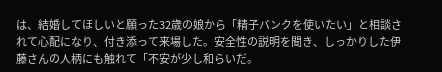は、結婚してほしいと願った32歳の娘から「精子バンクを使いたい」と相談されて心配になり、付き添って来場した。安全性の説明を聞き、しっかりした伊藤さんの人柄にも触れて「不安が少し和らいだ。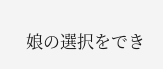娘の選択をでき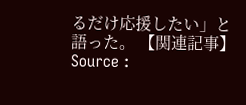るだけ応援したい」と語った。 【関連記事】 Source :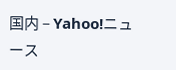国内 – Yahoo!ニュース